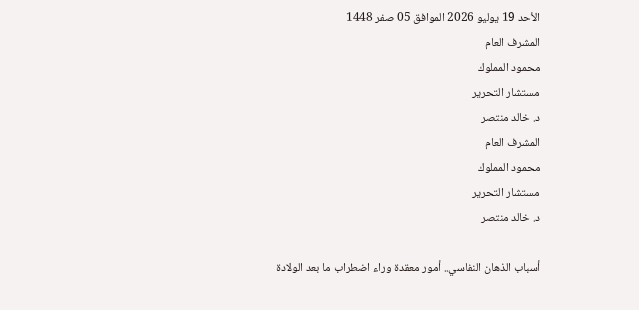الأحد 19 يوليو 2026 الموافق 05 صفر 1448
المشرف العام
محمود المملوك
مستشار التحرير
د. خالد منتصر
المشرف العام
محمود المملوك
مستشار التحرير
د. خالد منتصر

أسباب الذهان النفاسي.. أمور معقدة وراء اضطراب ما بعد الولادة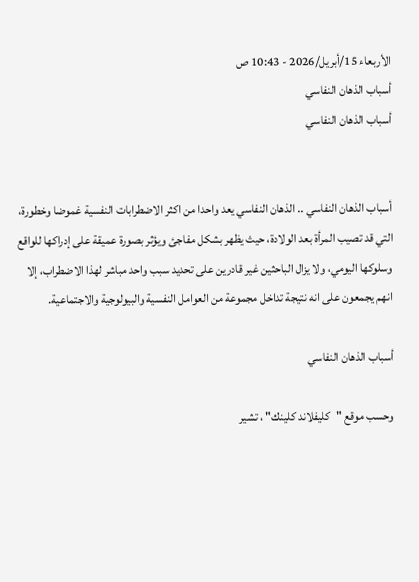الأربعاء 15/أبريل/2026 - 10:43 ص
أسباب الذهان النفاسي
أسباب الذهان النفاسي


أسباب الذهان النفاسي .. الذهان النفاسي يعد واحدا من اكثر الاضطرابات النفسية غموضا وخطورة، التي قد تصيب المرأة بعد الولادة، حيث يظهر بشكل مفاجئ ويؤثر بصورة عميقة على إدراكها للواقع وسلوكها اليومي، ولا يزال الباحثين غير قادرين على تحديد سبب واحد مباشر لهذا الاضطراب، إلا انهم يجمعون على انه نتيجة تداخل مجموعة من العوامل النفسية والبيولوجية والاجتماعية.

أسباب الذهان النفاسي

وحسب موقع "كليفلاند كلينك" ، تشير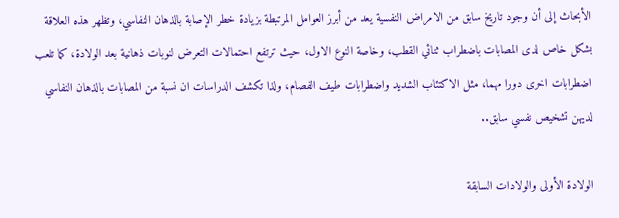الأبحاث إلى أن وجود تاريخ سابق من الامراض النفسية يعد من أبرز العوامل المرتبطة بزيادة خطر الإصابة بالذهان النفاسي، وتظهر هذه العلاقة بشكل خاص لدى المصابات باضطراب ثنائي القطب، وخاصة النوع الاول، حيث ترتفع احتمالات التعرض لنوبات ذهانية بعد الولادة، كما تلعب اضطرابات اخرى دورا مهما، مثل الاكتئاب الشديد واضطرابات طيف الفصام، ولذا تكشف الدراسات ان نسبة من المصابات بالذهان النفاسي لديهن تشخيص نفسي سابق..

الولادة الأولى والولادات السابقة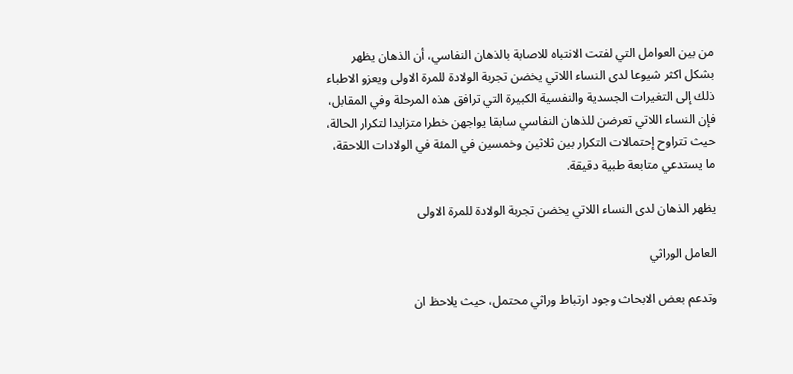من بين العوامل التي لفتت الانتباه للاصابة بالذهان النفاسي، أن الذهان يظهر بشكل اكثر شيوعا لدى النساء اللاتي يخضن تجربة الولادة للمرة الاولى ويعزو الاطباء ذلك إلى التغيرات الجسدية والنفسية الكبيرة التي ترافق هذه المرحلة وفي المقابل، فإن النساء اللاتي تعرضن للذهان النفاسي سابقا يواجهن خطرا متزايدا لتكرار الحالة، حيث تتراوح إحتمالات التكرار بين ثلاثين وخمسين في المئة في الولادات اللاحقة، ما يستدعي متابعة طبية دقيقة.

يظهر الذهان لدى النساء اللاتي يخضن تجربة الولادة للمرة الاولى

العامل الوراثي

وتدعم بعض الابحاث وجود ارتباط وراثي محتمل، حيث يلاحظ ان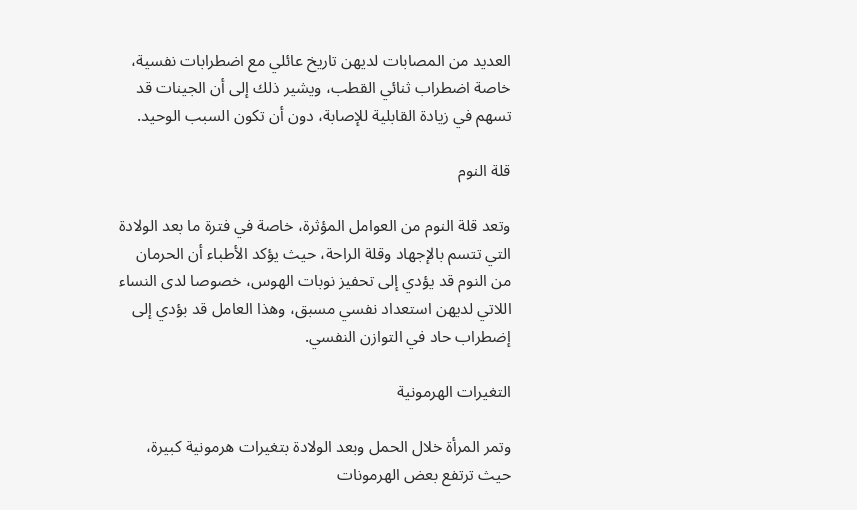العديد من المصابات لديهن تاريخ عائلي مع اضطرابات نفسية، خاصة اضطراب ثنائي القطب، ويشير ذلك إلى أن الجينات قد تسهم في زيادة القابلية للإصابة، دون أن تكون السبب الوحيد.

قلة النوم

وتعد قلة النوم من العوامل المؤثرة، خاصة في فترة ما بعد الولادة التي تتسم بالإجهاد وقلة الراحة، حيث يؤكد الأطباء أن الحرمان من النوم قد يؤدي إلى تحفيز نوبات الهوس، خصوصا لدى النساء اللاتي لديهن استعداد نفسي مسبق، وهذا العامل قد بؤدي إلى إضطراب حاد في التوازن النفسي.

التغيرات الهرمونية

وتمر المرأة خلال الحمل وبعد الولادة بتغيرات هرمونية كبيرة، حيث ترتفع بعض الهرمونات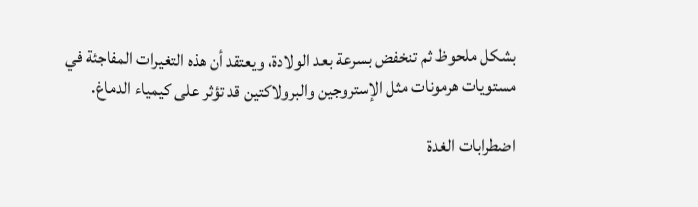بشكل ملحوظ ثم تنخفض بسرعة بعد الولادة، ويعتقد أن هذه التغيرات المفاجئة في مستويات هرمونات مثل الإستروجين والبرولاكتين قد تؤثر على كيمياء الدماغ.

اضطرابات الغدة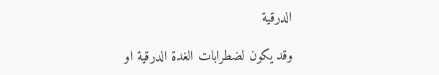الدرقية

وقد يكون لضطرابات الغدة الدرقية او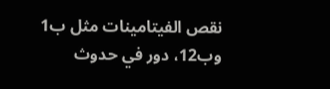نقص الفيتامينات مثل ب1 وب12، دور في حدوث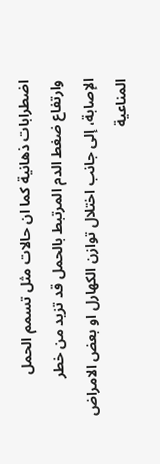اضطرابات ذهانية كما ان حالات مثل تسمم الحمل وارتفاع ضغط الدم المرتبط بالحمل قد تزيد من خطر الإصابة، إلى جانب اختلال توازن الكهارل او بعض الامراض المناعية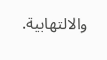والالتهابية.